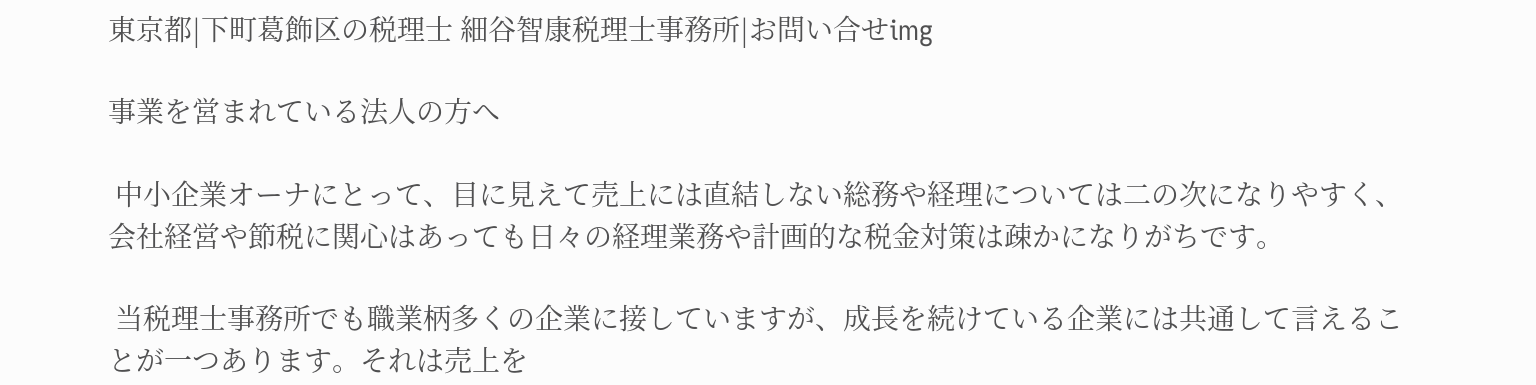東京都|下町葛飾区の税理士 細谷智康税理士事務所|お問い合せimg

事業を営まれている法人の方へ

 中小企業オーナにとって、目に見えて売上には直結しない総務や経理については二の次になりやすく、会社経営や節税に関心はあっても日々の経理業務や計画的な税金対策は疎かになりがちです。

 当税理士事務所でも職業柄多くの企業に接していますが、成長を続けている企業には共通して言えることが一つあります。それは売上を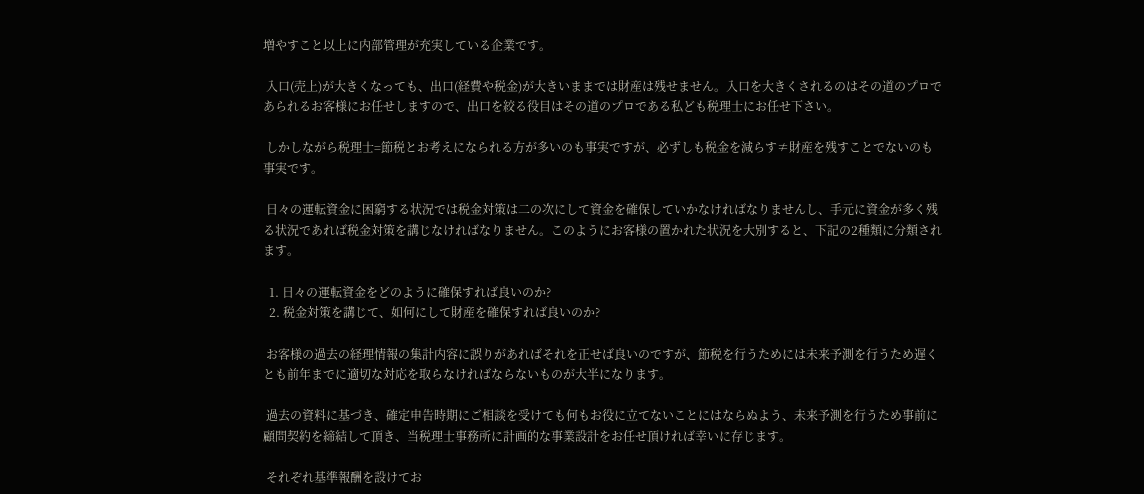増やすこと以上に内部管理が充実している企業です。

 入口(売上)が大きくなっても、出口(経費や税金)が大きいままでは財産は残せません。入口を大きくされるのはその道のプロであられるお客様にお任せしますので、出口を絞る役目はその道のプロである私ども税理士にお任せ下さい。

 しかしながら税理士=節税とお考えになられる方が多いのも事実ですが、必ずしも税金を減らす≠財産を残すことでないのも事実です。

 日々の運転資金に困窮する状況では税金対策は二の次にして資金を確保していかなければなりませんし、手元に資金が多く残る状況であれば税金対策を講じなければなりません。このようにお客様の置かれた状況を大別すると、下記の2種類に分類されます。

  1. 日々の運転資金をどのように確保すれば良いのか?
  2. 税金対策を講じて、如何にして財産を確保すれば良いのか?

 お客様の過去の経理情報の集計内容に誤りがあればそれを正せば良いのですが、節税を行うためには未来予測を行うため遅くとも前年までに適切な対応を取らなければならないものが大半になります。

 過去の資料に基づき、確定申告時期にご相談を受けても何もお役に立てないことにはならぬよう、未来予測を行うため事前に顧問契約を締結して頂き、当税理士事務所に計画的な事業設計をお任せ頂ければ幸いに存じます。

 それぞれ基準報酬を設けてお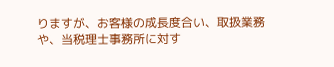りますが、お客様の成長度合い、取扱業務や、当税理士事務所に対す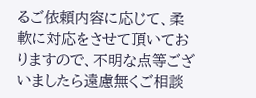るご依頼内容に応じて、柔軟に対応をさせて頂いておりますので、不明な点等ございましたら遠慮無くご相談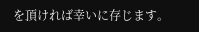を頂ければ幸いに存じます。